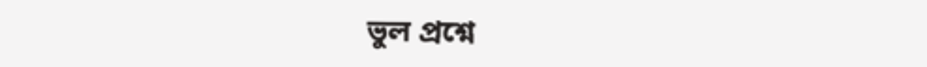ভুল প্রশ্নে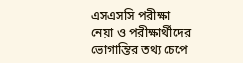এসএসসি পরীক্ষা নেয়া ও পরীক্ষার্থীদের ভোগান্তির তথ্য চেপে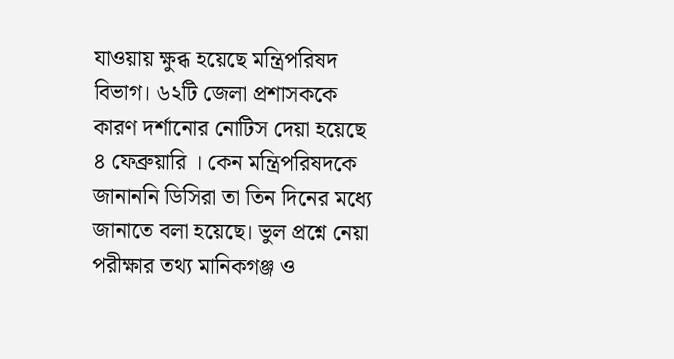যাওয়ায় ক্ষুব্ধ হয়েছে মন্ত্রিপরিষদ বিভাগ। ৬২টি জেলা প্রশাসককে কারণ দর্শানোর নোটিস দেয়া হয়েছে ৪ ফেব্রুয়ারি । কেন মন্ত্রিপরিষদকে জানাননি ডিসিরা তা তিন দিনের মধ্যে জানাতে বলা হয়েছে। ভুল প্রশ্নে নেয়া পরীক্ষার তথ্য মানিকগঞ্জ ও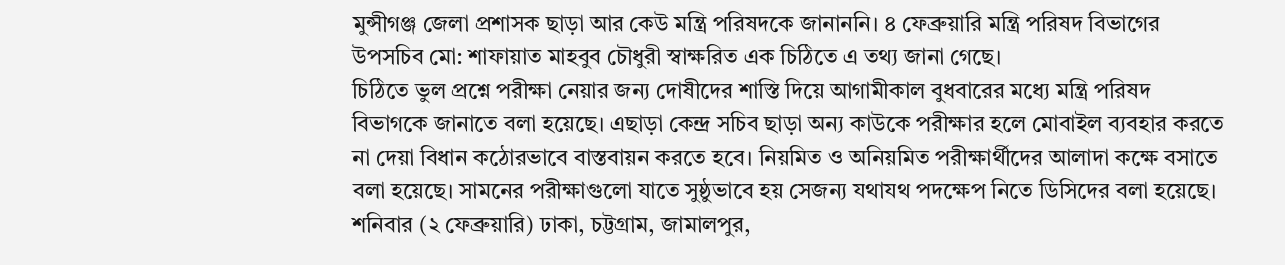মুন্সীগঞ্জ জেলা প্রশাসক ছাড়া আর কেউ মন্ত্রি পরিষদকে জানাননি। ৪ ফেব্রুয়ারি মন্ত্রি পরিষদ বিভাগের উপসচিব মো: শাফায়াত মাহবুব চৌধুরী স্বাক্ষরিত এক চিঠিতে এ তথ্য জানা গেছে।
চিঠিতে ভুল প্রশ্নে পরীক্ষা নেয়ার জন্য দোষীদের শাস্তি দিয়ে আগামীকাল বুধবারের মধ্যে মন্ত্রি পরিষদ বিভাগকে জানাতে বলা হয়েছে। এছাড়া কেন্দ্র সচিব ছাড়া অন্য কাউকে পরীক্ষার হলে মোবাইল ব্যবহার করতে না দেয়া বিধান কঠোরভাবে বাস্তবায়ন করতে হবে। নিয়মিত ও অনিয়মিত পরীক্ষার্থীদের আলাদা কক্ষে বসাতে বলা হয়েছে। সামনের পরীক্ষাগুলো যাতে সুষ্ঠুভাবে হয় সেজন্য যথাযথ পদক্ষেপ নিতে ডিসিদের বলা হয়েছে।
শনিবার (২ ফেব্রুয়ারি) ঢাকা, চট্টগ্রাম, জামালপুর,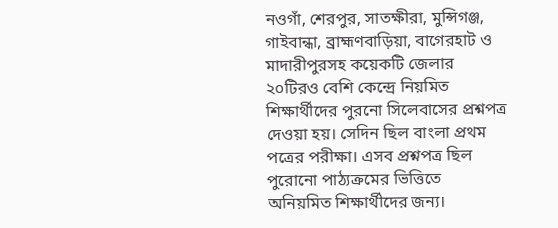নওগাঁ, শেরপুর, সাতক্ষীরা, মুন্সিগঞ্জ, গাইবান্ধা, ব্রাহ্মণবাড়িয়া, বাগেরহাট ও মাদারীপুরসহ কয়েকটি জেলার ২০টিরও বেশি কেন্দ্রে নিয়মিত শিক্ষার্থীদের পুরনো সিলেবাসের প্রশ্নপত্র দেওয়া হয়। সেদিন ছিল বাংলা প্রথম পত্রের পরীক্ষা। এসব প্রশ্নপত্র ছিল পুরোনো পাঠ্যক্রমের ভিত্তিতে অনিয়মিত শিক্ষার্থীদের জন্য।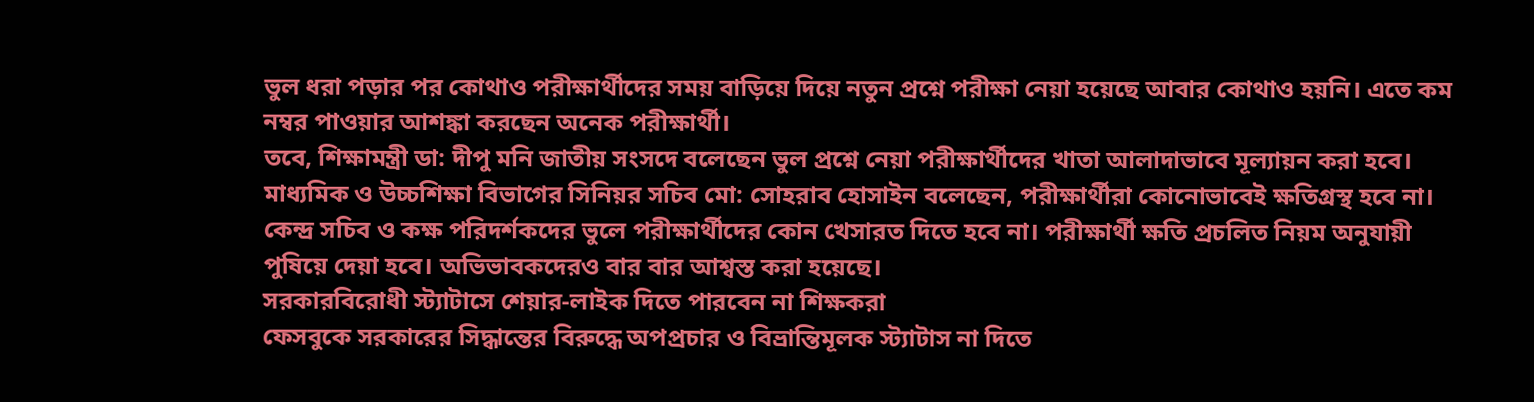ভুল ধরা পড়ার পর কোথাও পরীক্ষার্থীদের সময় বাড়িয়ে দিয়ে নতুন প্রশ্নে পরীক্ষা নেয়া হয়েছে আবার কোথাও হয়নি। এতে কম নম্বর পাওয়ার আশঙ্কা করছেন অনেক পরীক্ষার্থী।
তবে, শিক্ষামন্ত্রী ডা: দীপু মনি জাতীয় সংসদে বলেছেন ভুল প্রশ্নে নেয়া পরীক্ষার্থীদের খাতা আলাদাভাবে মূল্যায়ন করা হবে। মাধ্যমিক ও উচ্চশিক্ষা বিভাগের সিনিয়র সচিব মো: সোহরাব হোসাইন বলেছেন, পরীক্ষার্থীরা কোনোভাবেই ক্ষতিগ্রস্থ হবে না। কেন্দ্র সচিব ও কক্ষ পরিদর্শকদের ভুলে পরীক্ষার্থীদের কোন খেসারত দিতে হবে না। পরীক্ষার্থী ক্ষতি প্রচলিত নিয়ম অনুযায়ী পুষিয়ে দেয়া হবে। অভিভাবকদেরও বার বার আশ্বস্ত করা হয়েছে।
সরকারবিরোধী স্ট্যাটাসে শেয়ার-লাইক দিতে পারবেন না শিক্ষকরা
ফেসবুকে সরকারের সিদ্ধান্তের বিরুদ্ধে অপপ্রচার ও বিভ্রান্তিমূলক স্ট্যাটাস না দিতে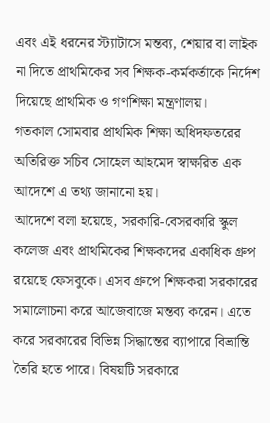এবং এই ধরনের স্ট্যাটাসে মন্তব্য, শেয়ার বা লাইক না দিতে প্রাথমিকের সব শিক্ষক-কর্মকর্তাকে নির্দেশ দিয়েছে প্রাথমিক ও গণশিক্ষা মন্ত্রণালয়।
গতকাল সোমবার প্রাথমিক শিক্ষা অধিদফতরের অতিরিক্ত সচিব সোহেল আহমেদ স্বাক্ষরিত এক আদেশে এ তথ্য জানানো হয়।
আদেশে বলা হয়েছে, সরকারি-বেসরকারি স্কুল কলেজ এবং প্রাথমিকের শিক্ষকদের একাধিক গ্রুপ রয়েছে ফেসবুকে। এসব গ্রুপে শিক্ষকরা সরকারের সমালোচনা করে আজেবাজে মন্তব্য করেন। এতে করে সরকারের বিভিন্ন সিদ্ধান্তের ব্যাপারে বিভ্রান্তি তৈরি হতে পারে। বিষয়টি সরকারে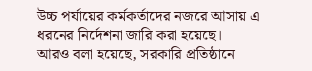উচ্চ পর্যায়ের কর্মকর্তাদের নজরে আসায় এ ধরনের নির্দেশনা জারি করা হয়েছে।
আরও বলা হয়েছে, সরকারি প্রতিষ্ঠানে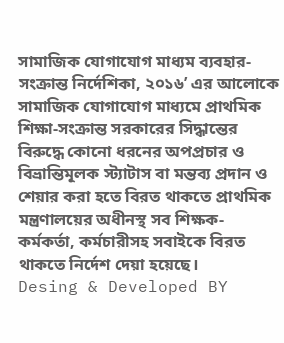সামাজিক যোগাযোগ মাধ্যম ব্যবহার-সংক্রান্ত নির্দেশিকা, ২০১৬’ এর আলোকে সামাজিক যোগাযোগ মাধ্যমে প্রাথমিক শিক্ষা-সংক্রান্ত সরকারের সিদ্ধান্তের বিরুদ্ধে কোনো ধরনের অপপ্রচার ও বিভ্রান্তিমূলক স্ট্যাটাস বা মন্তব্য প্রদান ও শেয়ার করা হতে বিরত থাকতে প্রাথমিক মন্ত্রণালয়ের অধীনস্থ সব শিক্ষক-কর্মকর্তা, কর্মচারীসহ সবাইকে বিরত থাকতে নির্দেশ দেয়া হয়েছে।
Desing & Developed BY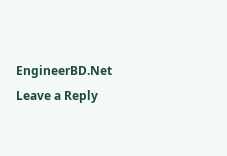EngineerBD.Net
Leave a Reply